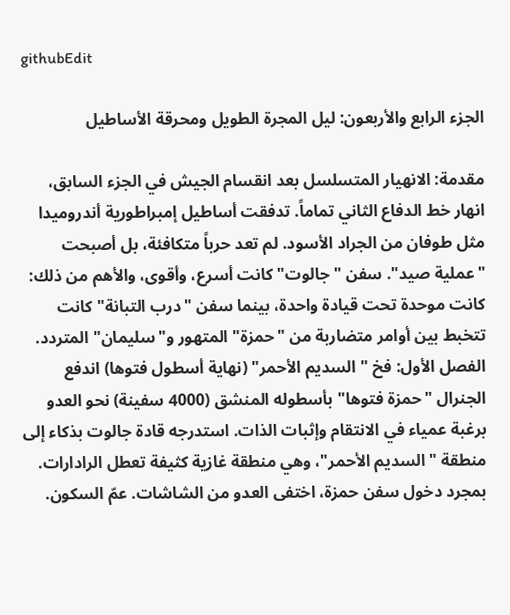githubEdit

الجزء الرابع والأربعون: ليل المجرة الطويل ومحرقة الأساطيل

مقدمة: الانهيار المتسلسل بعد انقسام الجيش في الجزء السابق، انهار خط الدفاع الثاني تماماً. تدفقت أساطيل إمبراطورية أندروميدا مثل طوفان من الجراد الأسود. لم تعد حرباً متكافئة، بل أصبحت "عملية صيد". سفن "جالوت" كانت أسرع، وأقوى، والأهم من ذلك: كانت موحدة تحت قيادة واحدة، بينما سفن "درب التبانة" كانت تتخبط بين أوامر متضاربة من "حمزة" المتهور و"سليمان" المتردد. الفصل الأول: فخ "السديم الأحمر" (نهاية أسطول فتوها) اندفع الجنرال "حمزة فتوها" بأسطوله المنشق (4000 سفينة) نحو العدو برغبة عمياء في الانتقام وإثبات الذات. استدرجه قادة جالوت بذكاء إلى منطقة "السديم الأحمر"، وهي منطقة غازية كثيفة تعطل الرادارات. بمجرد دخول سفن حمزة، اختفى العدو من الشاشات. عمّ السكون.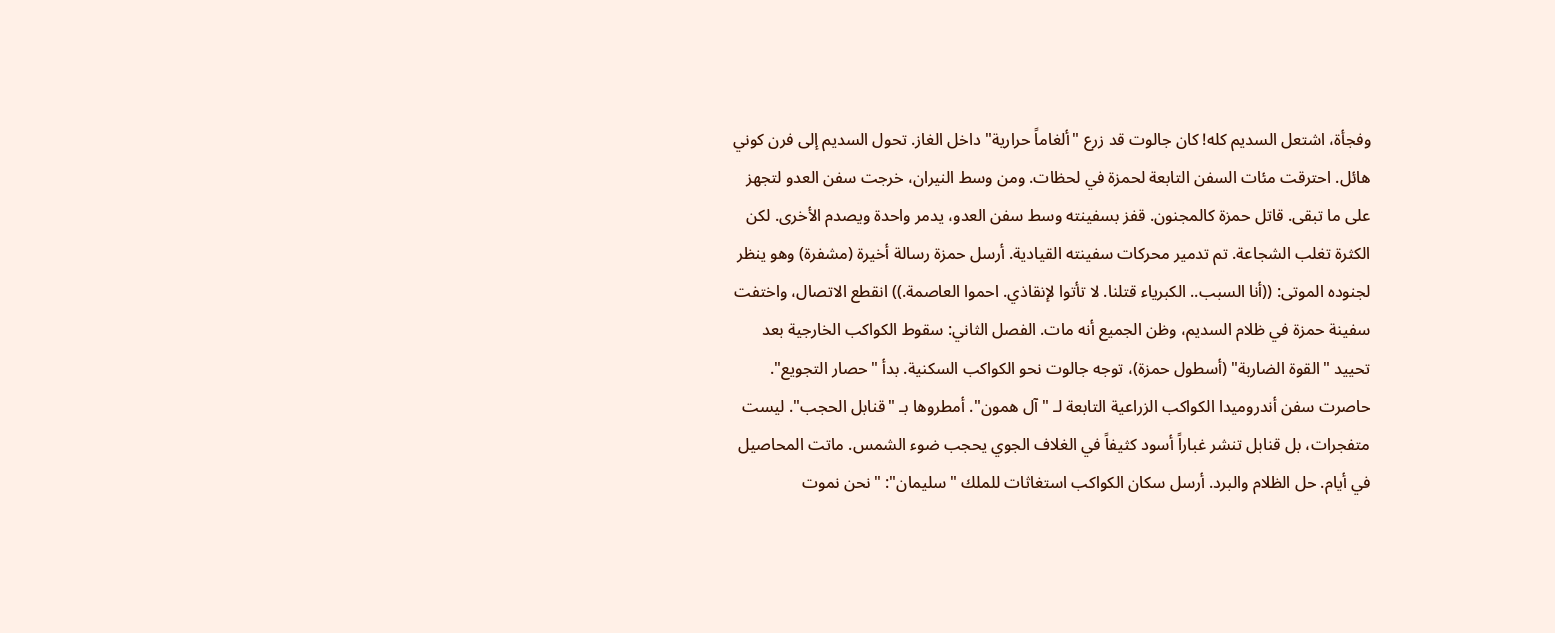وفجأة، اشتعل السديم كله! كان جالوت قد زرع "ألغاماً حرارية" داخل الغاز. تحول السديم إلى فرن كوني هائل. احترقت مئات السفن التابعة لحمزة في لحظات. ومن وسط النيران، خرجت سفن العدو لتجهز على ما تبقى. قاتل حمزة كالمجنون. قفز بسفينته وسط سفن العدو، يدمر واحدة ويصدم الأخرى. لكن الكثرة تغلب الشجاعة. تم تدمير محركات سفينته القيادية. أرسل حمزة رسالة أخيرة (مشفرة) وهو ينظر لجنوده الموتى: ((أنا السبب.. الكبرياء قتلنا. لا تأتوا لإنقاذي. احموا العاصمة.)) انقطع الاتصال، واختفت سفينة حمزة في ظلام السديم، وظن الجميع أنه مات. الفصل الثاني: سقوط الكواكب الخارجية بعد تحييد "القوة الضاربة" (أسطول حمزة)، توجه جالوت نحو الكواكب السكنية. بدأ "حصار التجويع". حاصرت سفن أندروميدا الكواكب الزراعية التابعة لـ "آل همون". أمطروها بـ "قنابل الحجب". ليست متفجرات، بل قنابل تنشر غباراً أسود كثيفاً في الغلاف الجوي يحجب ضوء الشمس. ماتت المحاصيل في أيام. حل الظلام والبرد. أرسل سكان الكواكب استغاثات للملك "سليمان": "نحن نموت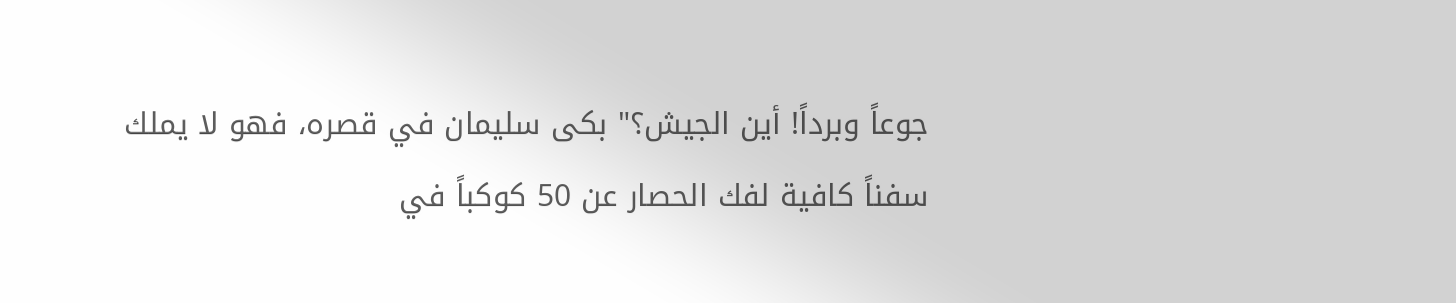جوعاً وبرداً! أين الجيش؟" بكى سليمان في قصره، فهو لا يملك سفناً كافية لفك الحصار عن 50 كوكباً في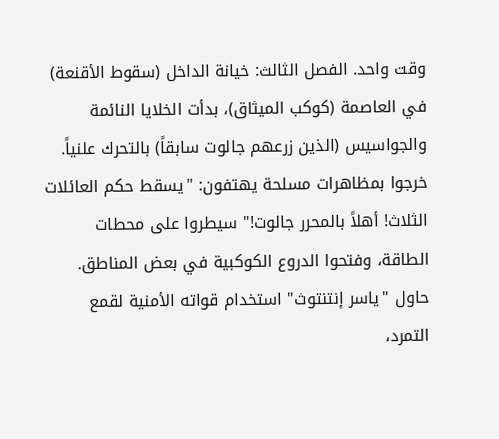وقت واحد. الفصل الثالث: خيانة الداخل (سقوط الأقنعة) في العاصمة (كوكب الميثاق)، بدأت الخلايا النائمة والجواسيس (الذين زرعهم جالوت سابقاً) بالتحرك علنياً. خرجوا بمظاهرات مسلحة يهتفون: "يسقط حكم العائلات الثلاث! أهلاً بالمحرر جالوت!" سيطروا على محطات الطاقة، وفتحوا الدروع الكوكبية في بعض المناطق. حاول "ياسر إنتنتوث" استخدام قواته الأمنية لقمع التمرد،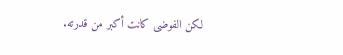لكن الفوضى كانت أكبر من قدرته.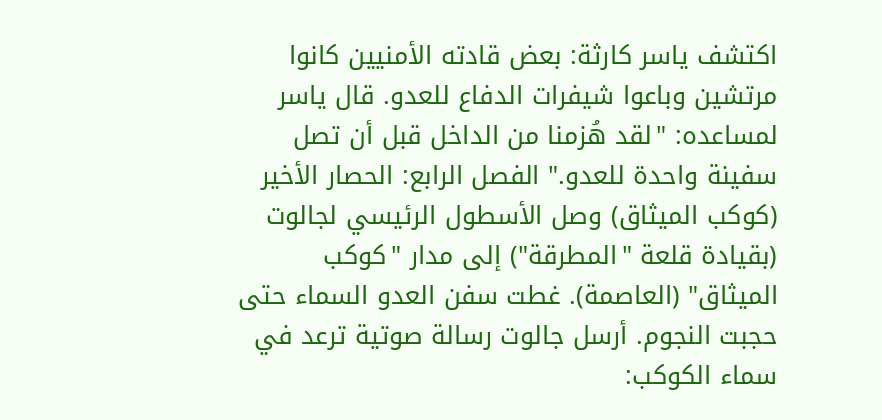اكتشف ياسر كارثة: بعض قادته الأمنيين كانوا مرتشين وباعوا شيفرات الدفاع للعدو. قال ياسر لمساعده: "لقد هُزمنا من الداخل قبل أن تصل سفينة واحدة للعدو." الفصل الرابع: الحصار الأخير (كوكب الميثاق) وصل الأسطول الرئيسي لجالوت (بقيادة قلعة "المطرقة") إلى مدار "كوكب الميثاق" (العاصمة). غطت سفن العدو السماء حتى حجبت النجوم. أرسل جالوت رسالة صوتية ترعد في سماء الكوكب: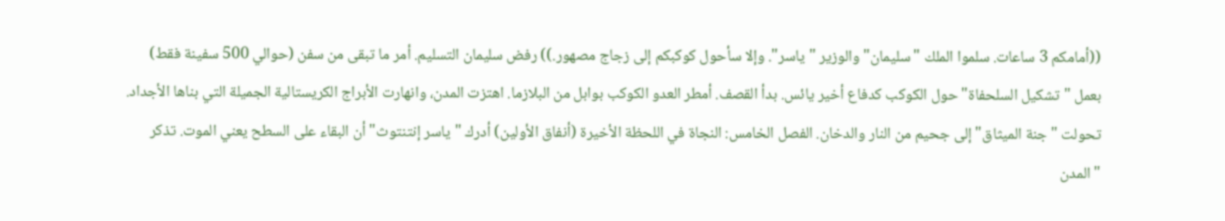((أمامكم 3 ساعات. سلموا الملك "سليمان" والوزير "ياسر". وإلا سأحول كوكبكم إلى زجاج مصهور.)) رفض سليمان التسليم. أمر ما تبقى من سفن (حوالي 500 سفينة فقط) بعمل "تشكيل السلحفاة" حول الكوكب كدفاع أخير يائس. بدأ القصف. أمطر العدو الكوكب بوابل من البلازما. اهتزت المدن، وانهارت الأبراج الكريستالية الجميلة التي بناها الأجداد. تحولت "جنة الميثاق" إلى جحيم من النار والدخان. الفصل الخامس: النجاة في اللحظة الأخيرة (أنفاق الأولين) أدرك "ياسر إنتنتوث" أن البقاء على السطح يعني الموت. تذكر "المدن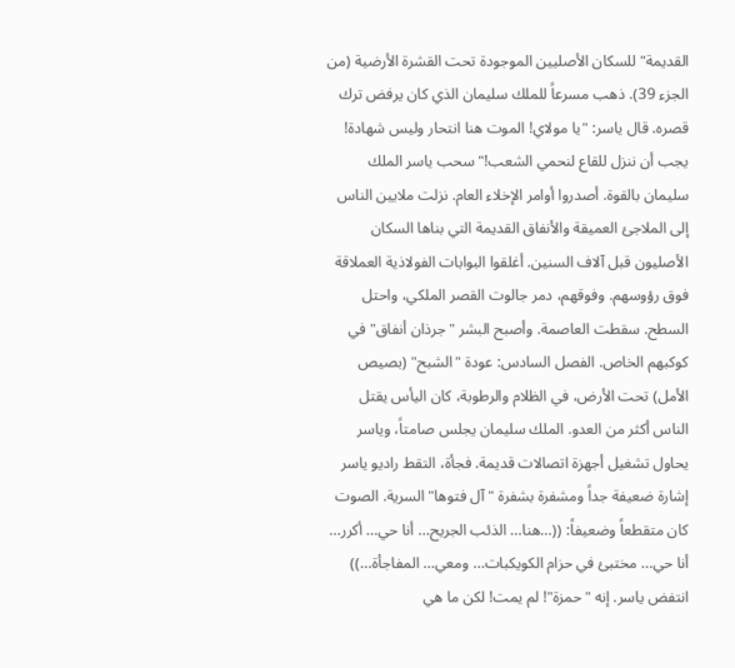القديمة" للسكان الأصليين الموجودة تحت القشرة الأرضية (من الجزء 39). ذهب مسرعاً للملك سليمان الذي كان يرفض ترك قصره. قال ياسر: "يا مولاي! الموت هنا انتحار وليس شهادة! يجب أن ننزل للقاع لنحمي الشعب!" سحب ياسر الملك سليمان بالقوة. أصدروا أوامر الإخلاء العام. نزلت ملايين الناس إلى الملاجئ العميقة والأنفاق القديمة التي بناها السكان الأصليون قبل آلاف السنين. أغلقوا البوابات الفولاذية العملاقة فوق رؤوسهم. وفوقهم، دمر جالوت القصر الملكي، واحتل السطح. سقطت العاصمة. وأصبح البشر "جرذان أنفاق" في كوكبهم الخاص. الفصل السادس: عودة "الشبح" (بصيص الأمل) تحت الأرض، في الظلام والرطوبة، كان اليأس يقتل الناس أكثر من العدو. الملك سليمان يجلس صامتاً، وياسر يحاول تشغيل أجهزة اتصالات قديمة. فجأة، التقط راديو ياسر إشارة ضعيفة جداً ومشفرة بشفرة "آل فتوها" السرية. الصوت كان متقطعاً وضعيفاً: ((...هنا... الذئب الجريح... أنا حي... أكرر... أنا حي... مختبئ في حزام الكويكبات... ومعي... المفاجأة...)) انتفض ياسر. إنه "حمزة"! لم يمت! لكن ما هي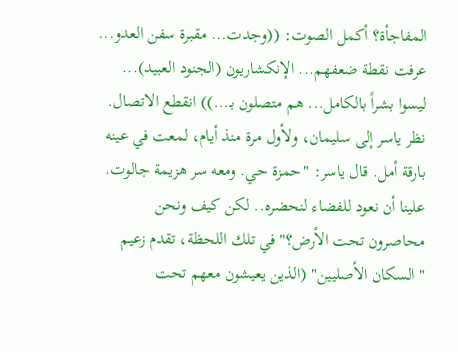المفاجأة؟ أكمل الصوت: ((وجدت... مقبرة سفن العدو... عرفت نقطة ضعفهم... الإنكشاريون (الجنود العبيد)... ليسوا بشراً بالكامل... هم متصلون بـ...)) انقطع الاتصال. نظر ياسر إلى سليمان، ولأول مرة منذ أيام، لمعت في عينه بارقة أمل. قال ياسر: "حمزة حي. ومعه سر هزيمة جالوت. علينا أن نعود للفضاء لنحضره.. لكن كيف ونحن محاصرون تحت الأرض؟" في تلك اللحظة، تقدم زعيم "السكان الأصليين" (الذين يعيشون معهم تحت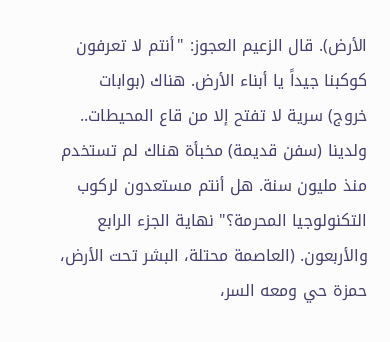الأرض). قال الزعيم العجوز: "أنتم لا تعرفون كوكبنا جيداً يا أبناء الأرض. هناك (بوابات خروج) سرية لا تفتح إلا من قاع المحيطات.. ولدينا (سفن قديمة) مخبأة هناك لم تستخدم منذ مليون سنة. هل أنتم مستعدون لركوب التكنولوجيا المحرمة؟" نهاية الجزء الرابع والأربعون. (العاصمة محتلة، البشر تحت الأرض، حمزة حي ومعه السر،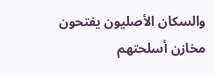والسكان الأصليون يفتحون مخازن أسلحتهم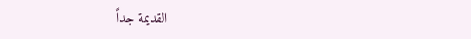القديمة جداً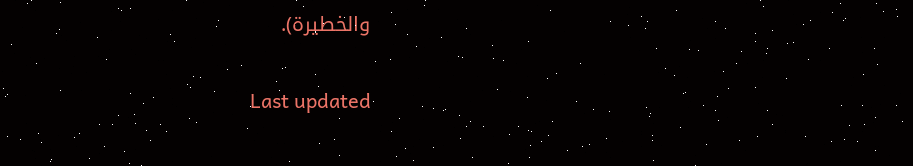والخطيرة).

Last updated